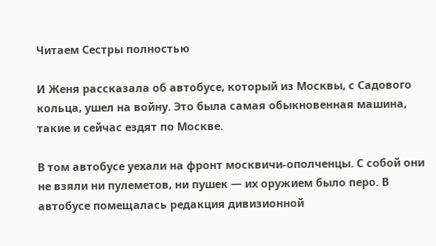Читаем Сестры полностью

И Женя рассказала об автобусе, который из Москвы, с Садового кольца, ушел на войну. Это была самая обыкновенная машина, такие и сейчас ездят по Москве.

В том автобусе уехали на фронт москвичи-ополченцы. С собой они не взяли ни пулеметов, ни пушек — их оружием было перо. В автобусе помещалась редакция дивизионной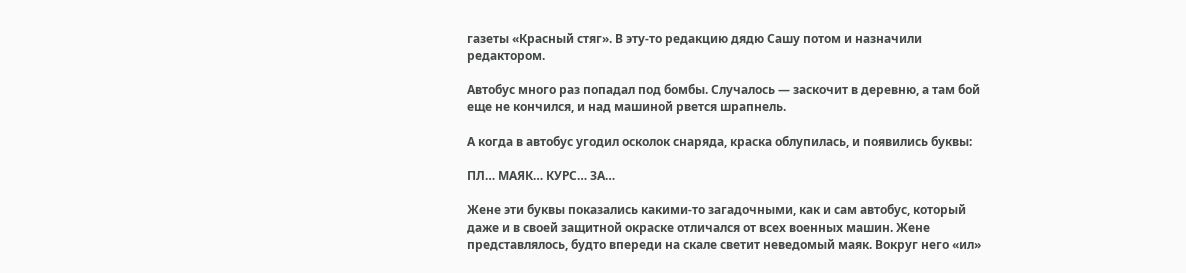газеты «Красный стяг». В эту-то редакцию дядю Сашу потом и назначили редактором.

Автобус много раз попадал под бомбы. Случалось — заскочит в деревню, а там бой еще не кончился, и над машиной рвется шрапнель.

А когда в автобус угодил осколок снаряда, краска облупилась, и появились буквы:

ПЛ… МАЯК… КУРС… ЗА…

Жене эти буквы показались какими-то загадочными, как и сам автобус, который даже и в своей защитной окраске отличался от всех военных машин. Жене представлялось, будто впереди на скале светит неведомый маяк. Вокруг него «ил»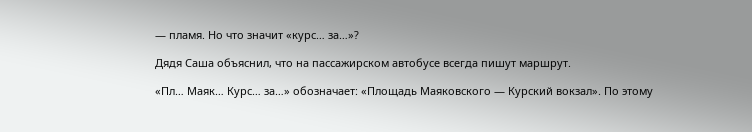— пламя. Но что значит «курс… за…»?

Дядя Саша объяснил, что на пассажирском автобусе всегда пишут маршрут.

«Пл… Маяк… Курс… за…» обозначает: «Площадь Маяковского — Курский вокзал». По этому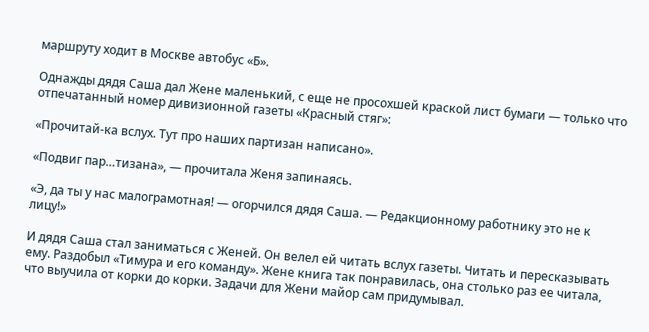маршруту ходит в Москве автобус «Б».

Однажды дядя Саша дал Жене маленький, с еще не просохшей краской лист бумаги — только что отпечатанный номер дивизионной газеты «Красный стяг»:

«Прочитай-ка вслух. Тут про наших партизан написано».

«Подвиг пар…тизана», — прочитала Женя запинаясь.

«Э, да ты у нас малограмотная! — огорчился дядя Саша. — Редакционному работнику это не к лицу!»

И дядя Саша стал заниматься с Женей. Он велел ей читать вслух газеты. Читать и пересказывать ему. Раздобыл «Тимура и его команду». Жене книга так понравилась, она столько раз ее читала, что выучила от корки до корки. Задачи для Жени майор сам придумывал.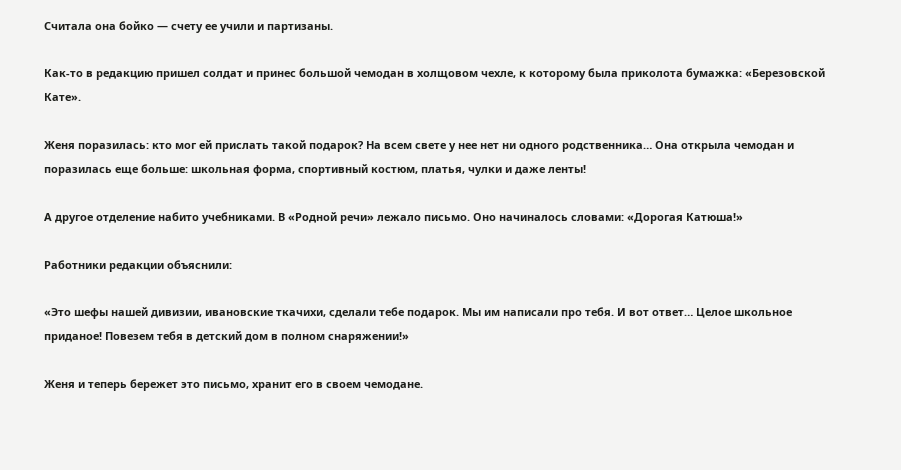Считала она бойко — счету ее учили и партизаны.

Как-то в редакцию пришел солдат и принес большой чемодан в холщовом чехле, к которому была приколота бумажка: «Березовской Кате».

Женя поразилась: кто мог ей прислать такой подарок? На всем свете у нее нет ни одного родственника… Она открыла чемодан и поразилась еще больше: школьная форма, спортивный костюм, платья, чулки и даже ленты!

А другое отделение набито учебниками. В «Родной речи» лежало письмо. Оно начиналось словами: «Дорогая Катюша!»

Работники редакции объяснили:

«Это шефы нашей дивизии, ивановские ткачихи, сделали тебе подарок. Мы им написали про тебя. И вот ответ… Целое школьное приданое! Повезем тебя в детский дом в полном снаряжении!»

Женя и теперь бережет это письмо, хранит его в своем чемодане.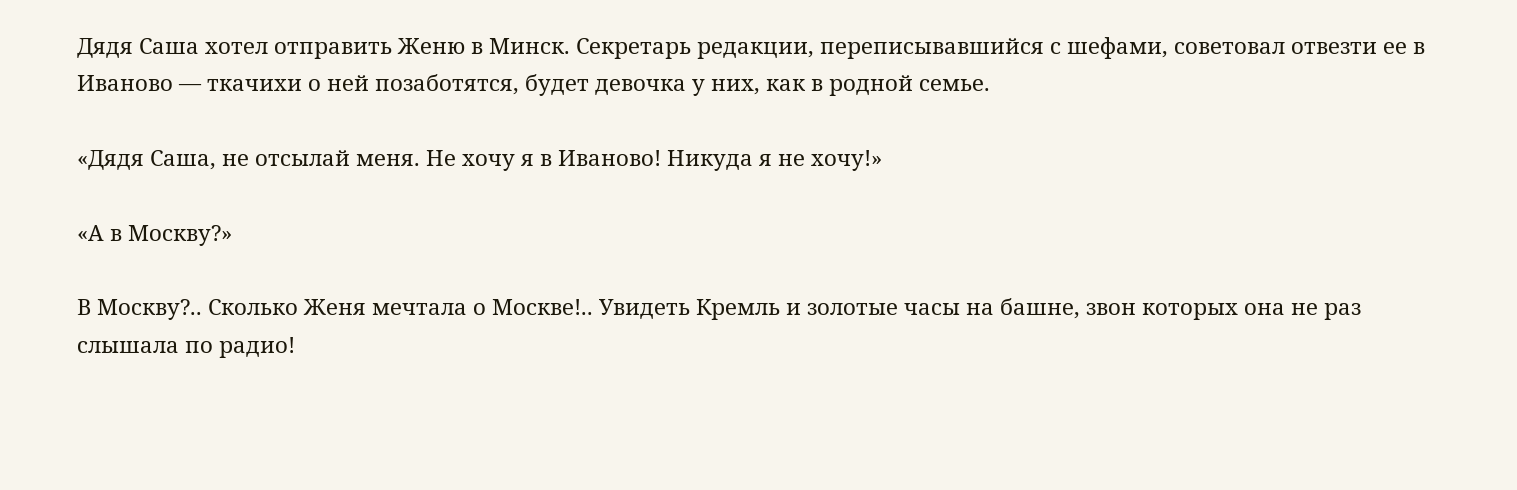Дядя Саша хотел отправить Женю в Минск. Секретарь редакции, переписывавшийся с шефами, советовал отвезти ее в Иваново — ткачихи о ней позаботятся, будет девочка у них, как в родной семье.

«Дядя Саша, не отсылай меня. Не хочу я в Иваново! Никуда я не хочу!»

«А в Москву?»

В Москву?.. Сколько Женя мечтала о Москве!.. Увидеть Кремль и золотые часы на башне, звон которых она не раз слышала по радио!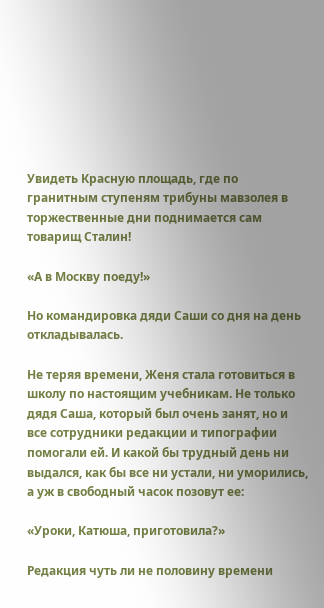Увидеть Красную площадь, где по гранитным ступеням трибуны мавзолея в торжественные дни поднимается сам товарищ Сталин!

«А в Москву поеду!»

Но командировка дяди Саши со дня на день откладывалась.

Не теряя времени, Женя стала готовиться в школу по настоящим учебникам. Не только дядя Саша, который был очень занят, но и все сотрудники редакции и типографии помогали ей. И какой бы трудный день ни выдался, как бы все ни устали, ни уморились, а уж в свободный часок позовут ее:

«Уроки, Катюша, приготовила?»

Редакция чуть ли не половину времени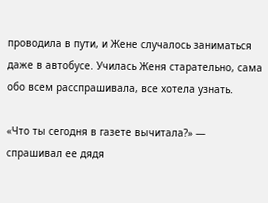проводила в пути, и Жене случалось заниматься даже в автобусе. Училась Женя старательно, сама обо всем расспрашивала, все хотела узнать.

«Что ты сегодня в газете вычитала?» — спрашивал ее дядя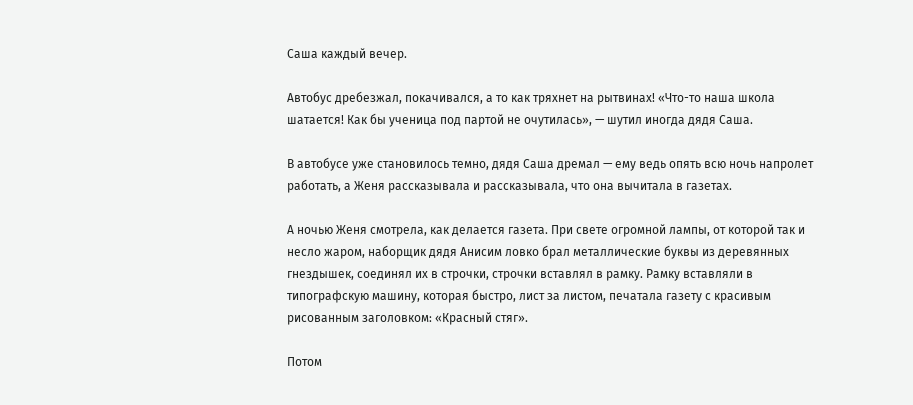Саша каждый вечер.

Автобус дребезжал, покачивался, а то как тряхнет на рытвинах! «Что-то наша школа шатается! Как бы ученица под партой не очутилась», — шутил иногда дядя Саша.

В автобусе уже становилось темно, дядя Саша дремал — ему ведь опять всю ночь напролет работать, а Женя рассказывала и рассказывала, что она вычитала в газетах.

А ночью Женя смотрела, как делается газета. При свете огромной лампы, от которой так и несло жаром, наборщик дядя Анисим ловко брал металлические буквы из деревянных гнездышек, соединял их в строчки, строчки вставлял в рамку. Рамку вставляли в типографскую машину, которая быстро, лист за листом, печатала газету с красивым рисованным заголовком: «Красный стяг».

Потом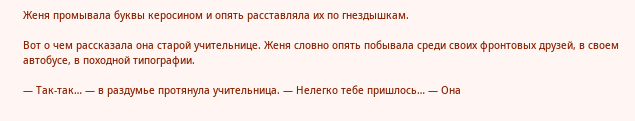Женя промывала буквы керосином и опять расставляла их по гнездышкам.

Вот о чем рассказала она старой учительнице. Женя словно опять побывала среди своих фронтовых друзей, в своем автобусе, в походной типографии.

— Так-так… — в раздумье протянула учительница. — Нелегко тебе пришлось… — Она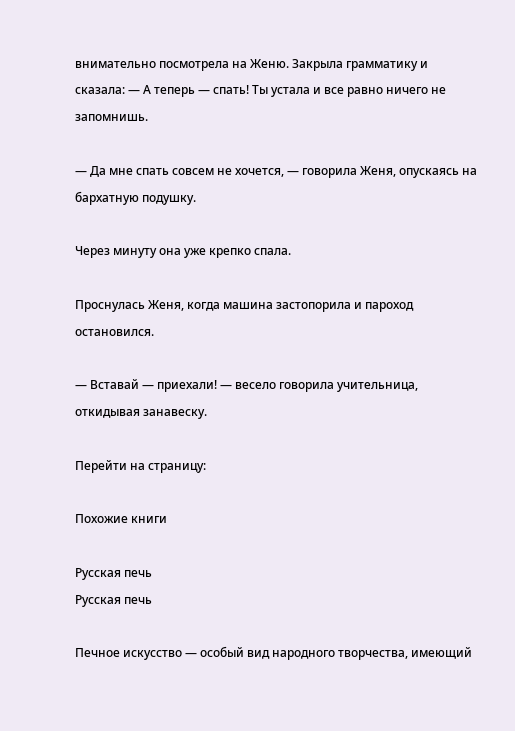внимательно посмотрела на Женю. Закрыла грамматику и сказала: — А теперь — спать! Ты устала и все равно ничего не запомнишь.

— Да мне спать совсем не хочется, — говорила Женя, опускаясь на бархатную подушку.

Через минуту она уже крепко спала.

Проснулась Женя, когда машина застопорила и пароход остановился.

— Вставай — приехали! — весело говорила учительница, откидывая занавеску.

Перейти на страницу:

Похожие книги

Русская печь
Русская печь

Печное искусство — особый вид народного творчества, имеющий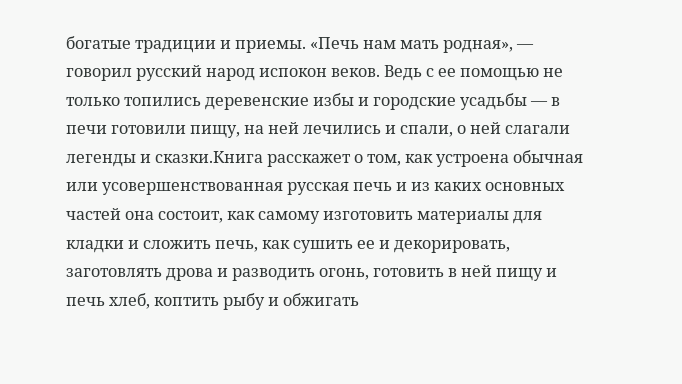богатые традиции и приемы. «Печь нам мать родная», — говорил русский народ испокон веков. Ведь с ее помощью не только топились деревенские избы и городские усадьбы — в печи готовили пищу, на ней лечились и спали, о ней слагали легенды и сказки.Книга расскажет о том, как устроена обычная или усовершенствованная русская печь и из каких основных частей она состоит, как самому изготовить материалы для кладки и сложить печь, как сушить ее и декорировать, заготовлять дрова и разводить огонь, готовить в ней пищу и печь хлеб, коптить рыбу и обжигать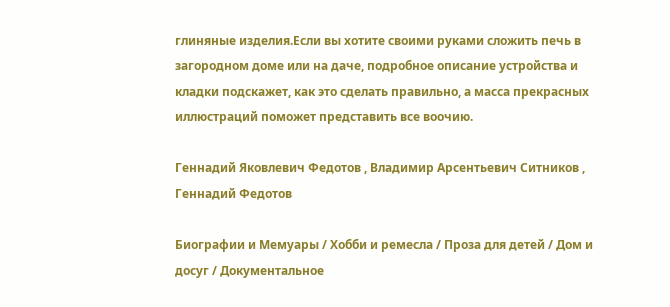глиняные изделия.Если вы хотите своими руками сложить печь в загородном доме или на даче, подробное описание устройства и кладки подскажет, как это сделать правильно, а масса прекрасных иллюстраций поможет представить все воочию.

Геннадий Яковлевич Федотов , Владимир Арсентьевич Ситников , Геннадий Федотов

Биографии и Мемуары / Хобби и ремесла / Проза для детей / Дом и досуг / Документальное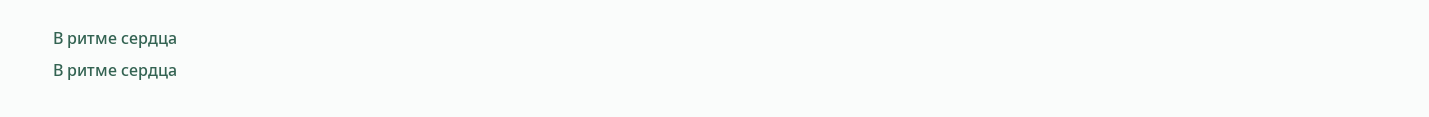В ритме сердца
В ритме сердца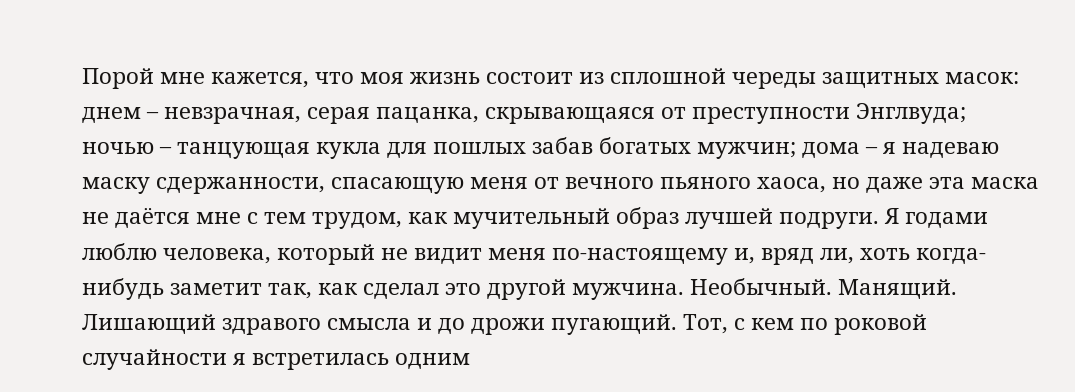Порой мне кажется, что моя жизнь состоит из сплошной череды защитных масок: днем – невзрачная, серая пацанка, скрывающаяся от преступности Энглвуда; ночью – танцующая кукла для пошлых забав богатых мужчин; дома – я надеваю маску сдержанности, спасающую меня от вечного пьяного хаоса, но даже эта маска не даётся мне с тем трудом, как мучительный образ лучшей подруги. Я годами люблю человека, который не видит меня по-настоящему и, вряд ли, хоть когда-нибудь заметит так, как сделал это другой мужчина. Необычный. Манящий. Лишающий здравого смысла и до дрожи пугающий. Тот, с кем по роковой случайности я встретилась одним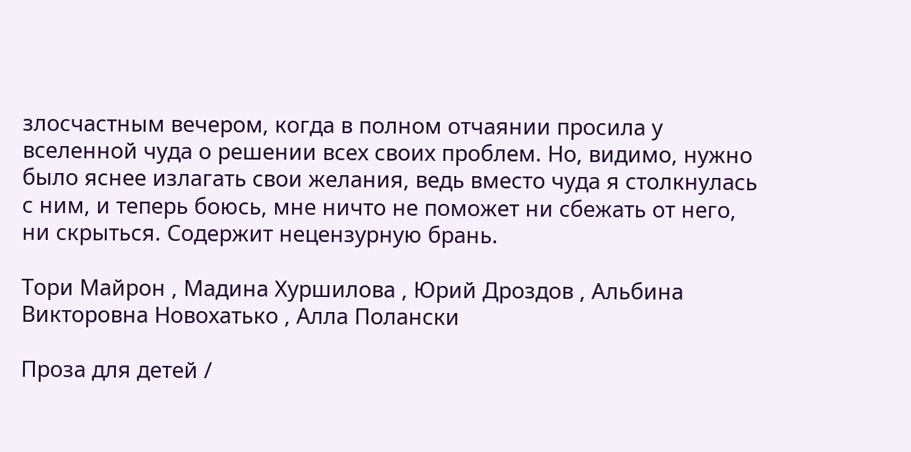злосчастным вечером, когда в полном отчаянии просила у вселенной чуда о решении всех своих проблем. Но, видимо, нужно было яснее излагать свои желания, ведь вместо чуда я столкнулась с ним, и теперь боюсь, мне ничто не поможет ни сбежать от него, ни скрыться. Содержит нецензурную брань.

Тори Майрон , Мадина Хуршилова , Юрий Дроздов , Альбина Викторовна Новохатько , Алла Полански

Проза для детей /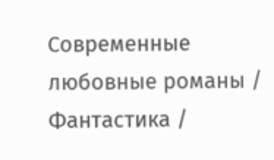Современные любовные романы / Фантастика /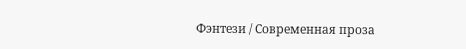Фэнтези / Современная проза